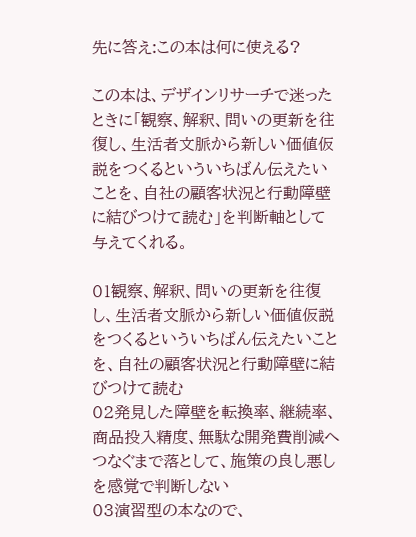先に答え:この本は何に使える?

この本は、デザインリサーチで迷ったときに「観察、解釈、問いの更新を往復し、生活者文脈から新しい価値仮説をつくるといういちばん伝えたいことを、自社の顧客状況と行動障壁に結びつけて読む」を判断軸として与えてくれる。

01観察、解釈、問いの更新を往復し、生活者文脈から新しい価値仮説をつくるといういちばん伝えたいことを、自社の顧客状況と行動障壁に結びつけて読む
02発見した障壁を転換率、継続率、商品投入精度、無駄な開発費削減へつなぐまで落として、施策の良し悪しを感覚で判断しない
03演習型の本なので、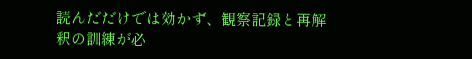読んだだけでは効かず、観察記録と再解釈の訓練が必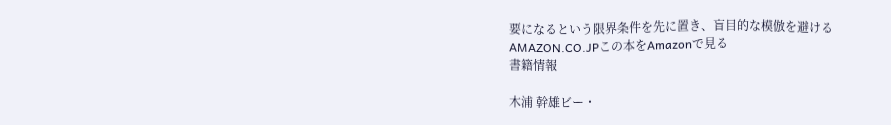要になるという限界条件を先に置き、盲目的な模倣を避ける
AMAZON.CO.JPこの本をAmazonで見る
書籍情報

木浦 幹雄ビー・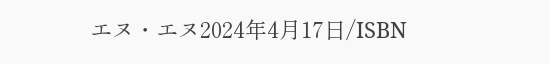エヌ・エヌ2024年4月17日/ISBN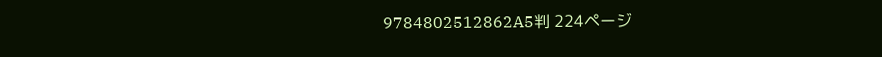9784802512862A5判 224ページ